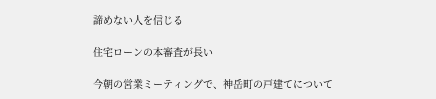諦めない人を信じる

住宅ローンの本審査が長い

今朝の営業ミーティングで、神岳町の戸建てについて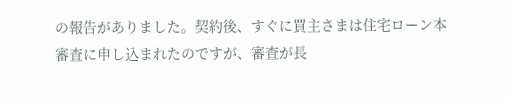の報告がありました。契約後、すぐに買主さまは住宅ローン本審査に申し込まれたのですが、審査が長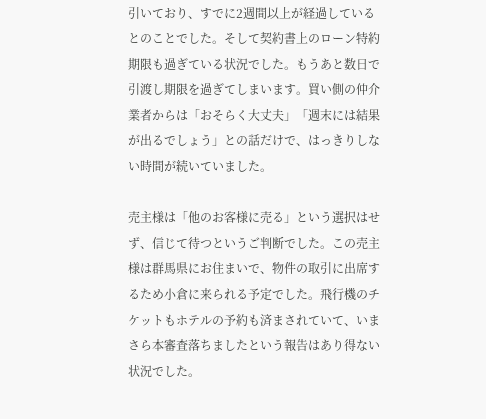引いており、すでに2週間以上が経過しているとのことでした。そして契約書上のローン特約期限も過ぎている状況でした。もうあと数日で引渡し期限を過ぎてしまいます。買い側の仲介業者からは「おそらく大丈夫」「週末には結果が出るでしょう」との話だけで、はっきりしない時間が続いていました。

売主様は「他のお客様に売る」という選択はせず、信じて待つというご判断でした。この売主様は群馬県にお住まいで、物件の取引に出席するため小倉に来られる予定でした。飛行機のチケットもホテルの予約も済まされていて、いまさら本審査落ちましたという報告はあり得ない状況でした。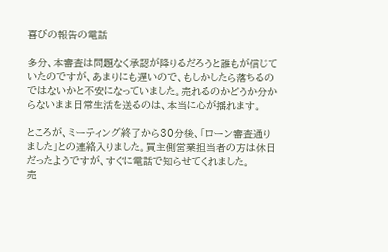喜びの報告の電話

多分、本審査は問題なく承認が降りるだろうと誰もが信じていたのですが、あまりにも遅いので、もしかしたら落ちるのではないかと不安になっていました。売れるのかどうか分からないまま日常生活を送るのは、本当に心が揺れます。

ところが、ミーティング終了から30分後、「ローン審査通りました」との連絡入りました。買主側営業担当者の方は休日だったようですが、すぐに電話で知らせてくれました。
売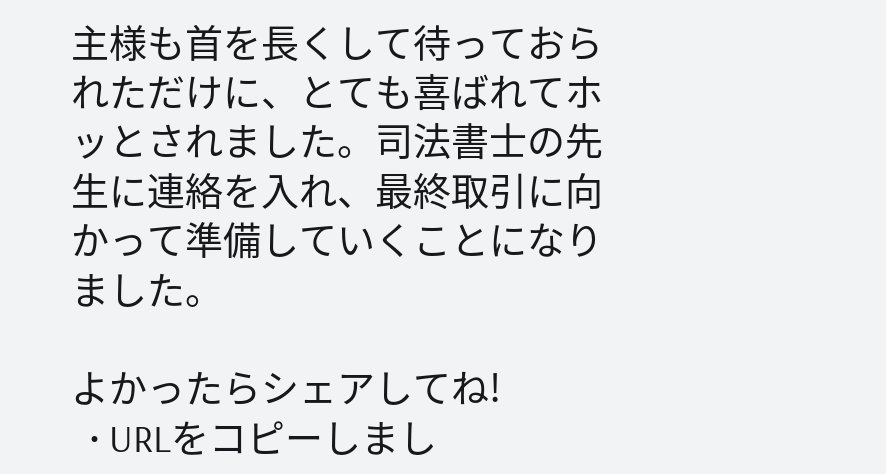主様も首を長くして待っておられただけに、とても喜ばれてホッとされました。司法書士の先生に連絡を入れ、最終取引に向かって準備していくことになりました。

よかったらシェアしてね!
  • URLをコピーしまし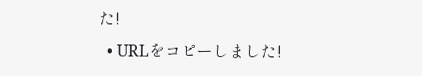た!
  • URLをコピーしました!